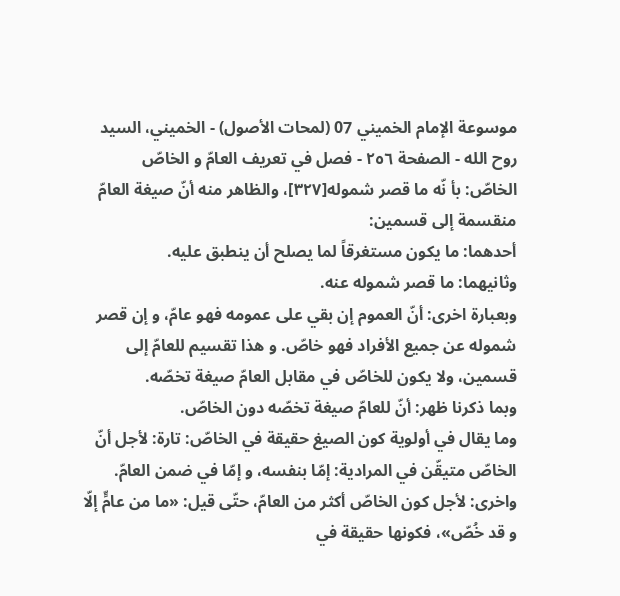موسوعة الإمام الخميني 07 (لمحات الأصول) - الخميني، السيد روح الله - الصفحة ٢٥٦ - فصل في تعريف العامّ و الخاصّ
الخاصّ: بأ نّه ما قصر شموله[٣٢٧]، والظاهر منه أنّ صيغة العامّ منقسمة إلى قسمين:
أحدهما: ما يكون مستغرقاً لما يصلح أن ينطبق عليه.
وثانيهما: ما قصر شموله عنه.
وبعبارة اخرى: أنّ العموم إن بقي على عمومه فهو عامّ، و إن قصر شموله عن جميع الأفراد فهو خاصّ. و هذا تقسيم للعامّ إلى قسمين، ولا يكون للخاصّ في مقابل العامّ صيغة تخصّه.
وبما ذكرنا ظهر: أنّ للعامّ صيغة تخصّه دون الخاصّ.
وما يقال في أولوية كون الصيغ حقيقة في الخاصّ: تارة: لأجل أنّ الخاصّ متيقّن في المرادية: إمّا بنفسه، و إمّا في ضمن العامّ.
واخرى: لأجل كون الخاصّ أكثر من العامّ، حتّى قيل: «ما من عامٍّ إلّا و قد خُصّ»، فكونها حقيقة في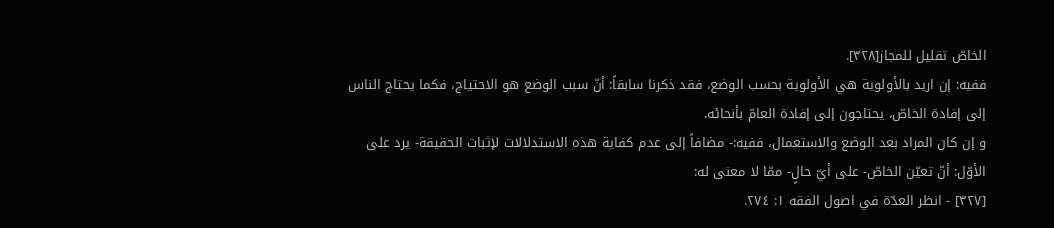الخاصّ تقليل للمجاز[٣٢٨].
ففيه: إن اريد بالأولوية هي الأولوية بحسب الوضع، فقد ذكرنا سابقاً: أنّ سبب الوضع هو الاحتياج، فكما يحتاج الناس إلى إفادة الخاصّ، يحتاجون إلى إفادة العامّ بأنحائه.
و إن كان المراد بعد الوضع والاستعمال، ففيه:- مضافاً إلى عدم كفاية هذه الاستدلالات لإثبات الحقيقة- يرد على الأوّل: أنّ تعيّن الخاصّ- على أيّ حالٍ- ممّا لا معنى له:
[٣٢٧] - انظر العدّة في اصول الفقه ١: ٢٧٤.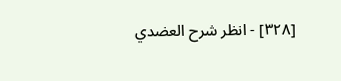[٣٢٨] - انظر شرح العضدي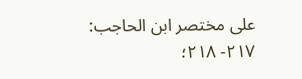على مختصر ابن الحاجب: ٢١٧- ٢١٨؛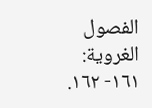الفصول الغروية: ١٦١- ١٦٢.